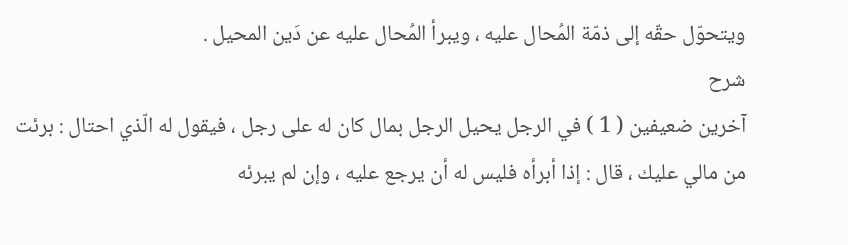ويتحوّل حقّه إلى ذمّة المُحال عليه ، ويبرأ المُحال عليه عن دَين المحيل .
شرح
آخرين ضعيفين ( 1 ) في الرجل يحيل الرجل بمال كان له على رجل ، فيقول له الّذي احتال : برئت من مالي عليك ، قال : إذا أبرأه فليس له أن يرجع عليه ، وإن لم يبرئه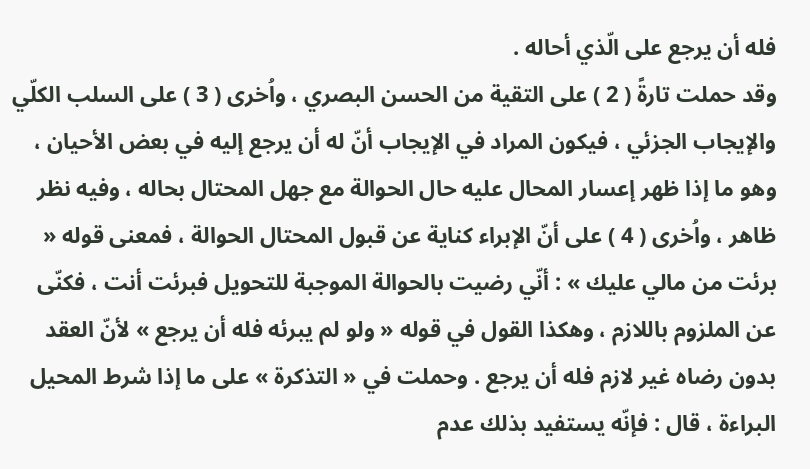فله أن يرجع على الّذي أحاله .
وقد حملت تارةً ( 2 ) على التقية من الحسن البصري ، واُخرى ( 3 ) على السلب الكلّي
والإيجاب الجزئي ، فيكون المراد في الإيجاب أنّ له أن يرجع إليه في بعض الأحيان ، وهو ما إذا ظهر إعسار المحال عليه حال الحوالة مع جهل المحتال بحاله ، وفيه نظر ظاهر ، واُخرى ( 4 ) على أنّ الإبراء كناية عن قبول المحتال الحوالة ، فمعنى قوله « برئت من مالي عليك » : أنّي رضيت بالحوالة الموجبة للتحويل فبرئت أنت ، فكنّى عن الملزوم باللازم ، وهكذا القول في قوله « ولو لم يبرئه فله أن يرجع » لأنّ العقد بدون رضاه غير لازم فله أن يرجع . وحملت في « التذكرة » على ما إذا شرط المحيل البراءة ، قال : فإنّه يستفيد بذلك عدم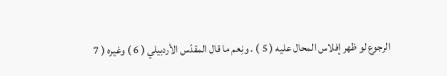الرجوع لو ظهر إفلاس المحال عليه ( 5 ) . ونِعم ما قال المقدّس الأردبيلي ( 6 ) وغيره ( 7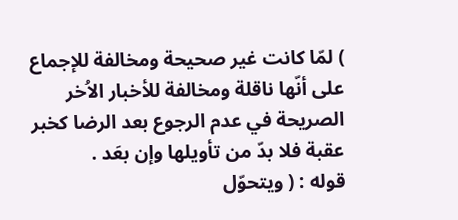) لمّا كانت غير صحيحة ومخالفة للإجماع على أنّها ناقلة ومخالفة للأخبار الاُخر الصريحة في عدم الرجوع بعد الرضا كخبر عقبة فلا بدّ من تأويلها وإن بعَد .
قوله : ( ويتحوّل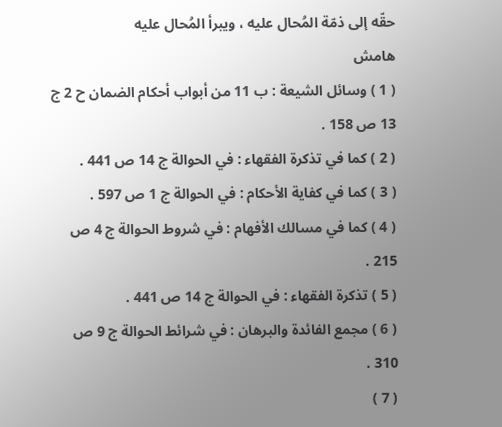حقّه إلى ذمّة المُحال عليه ، ويبرأ المُحال عليه
هامش
( 1 ) وسائل الشيعة : ب 11 من أبواب أحكام الضمان ح 2 ج 13 ص 158 .
( 2 ) كما في تذكرة الفقهاء : في الحوالة ج 14 ص 441 .
( 3 ) كما في كفاية الأحكام : في الحوالة ج 1 ص 597 .
( 4 ) كما في مسالك الأفهام : في شروط الحوالة ج 4 ص 215 .
( 5 ) تذكرة الفقهاء : في الحوالة ج 14 ص 441 .
( 6 ) مجمع الفائدة والبرهان : في شرائط الحوالة ج 9 ص 310 .
( 7 )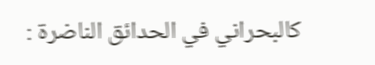كالبحراني في الحدائق الناضرة :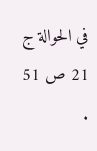في الحوالة ج 21 ص 51 .